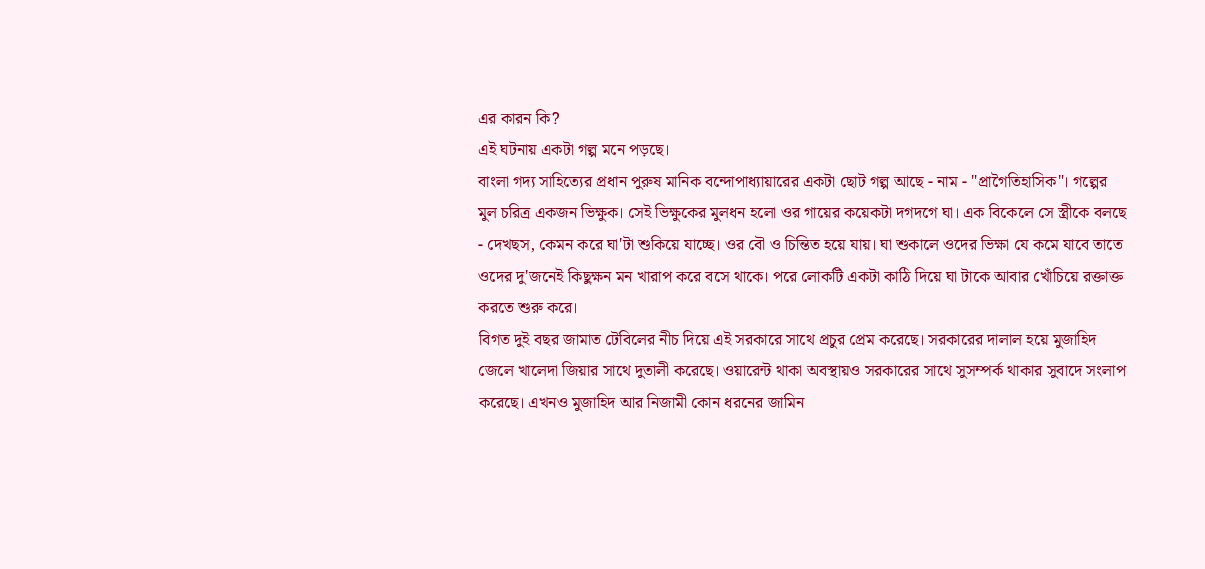এর কারন কি?
এই ঘটনায় একটা গল্প মনে পড়ছে।
বাংলা গদ্য সাহিত্যের প্রধান পুরুষ মানিক বন্দোপাধ্যায়ারের একটা ছোট গল্প আছে - নাম - "প্রাগৈতিহাসিক"। গল্পের মুল চরিত্র একজন ভিক্ষুক। সেই ভিক্ষুকের মুলধন হলো ওর গায়ের কয়েকটা দগদগে ঘা। এক বিকেলে সে স্ত্রীকে বলছে - দেখছস, কেমন করে ঘা'টা শুকিয়ে যাচ্ছে। ওর বৌ ও চিন্তিত হয়ে যায়। ঘা শুকালে ওদের ভিক্ষা যে কমে যাবে তাতে ওদের দু'জনেই কিছুক্ষন মন খারাপ করে বসে থাকে। পরে লোকটি একটা কাঠি দিয়ে ঘা টাকে আবার খোঁচিয়ে রক্তাক্ত করতে শুরু করে।
বিগত দুই বছর জামাত টেবিলের নীচ দিয়ে এই সরকারে সাথে প্রচুর প্রেম করেছে। সরকারের দালাল হয়ে মুজাহিদ জেলে খালেদা জিয়ার সাথে দুতালী করেছে। ওয়ারেন্ট থাকা অবস্থায়ও সরকারের সাথে সুসম্পর্ক থাকার সুবাদে সংলাপ করেছে। এখনও মুজাহিদ আর নিজামী কোন ধরনের জামিন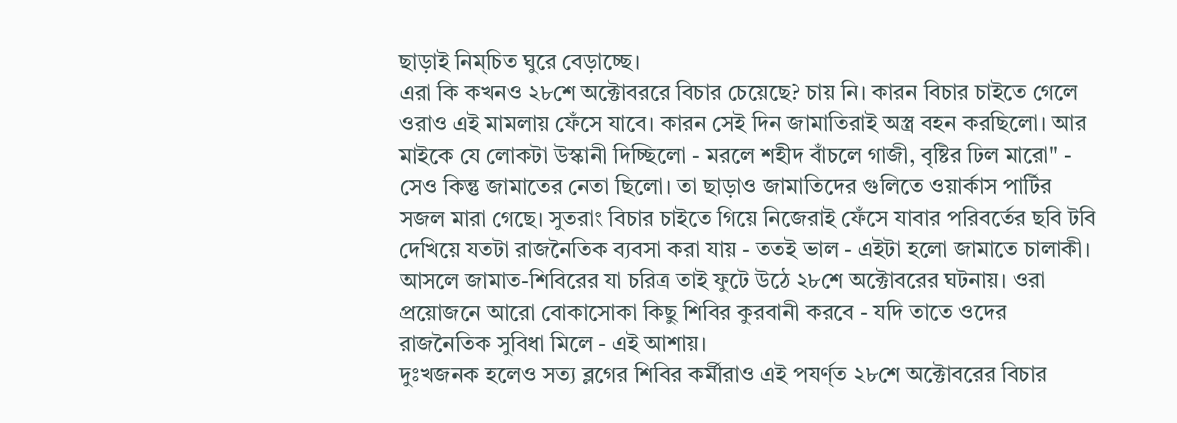ছাড়াই নিম্চিত ঘুরে বেড়াচ্ছে।
এরা কি কখনও ২৮শে অক্টোবররে বিচার চেয়েছে? চায় নি। কারন বিচার চাইতে গেলে ওরাও এই মামলায় ফেঁসে যাবে। কারন সেই দিন জামাতিরাই অস্ত্র বহন করছিলো। আর মাইকে যে লোকটা উস্কানী দিচ্ছিলো - মরলে শহীদ বাঁচলে গাজী, বৃষ্টির ঢিল মারো" - সেও কিন্তু জামাতের নেতা ছিলো। তা ছাড়াও জামাতিদের গুলিতে ওয়ার্কাস পার্টির সজল মারা গেছে। সুতরাং বিচার চাইতে গিয়ে নিজেরাই ফেঁসে যাবার পরিবর্তের ছবি টবি দেখিয়ে যতটা রাজনৈতিক ব্যবসা করা যায় - ততই ভাল - এইটা হলো জামাতে চালাকী।
আসলে জামাত-শিবিরের যা চরিত্র তাই ফুটে উঠে ২৮শে অক্টোবরের ঘটনায়। ওরা প্রয়োজনে আরো বোকাসোকা কিছু শিবির কুরবানী করবে - যদি তাতে ওদের রাজনৈতিক সুবিধা মিলে - এই আশায়।
দুঃখজনক হলেও সত্য ব্লগের শিবির কর্মীরাও এই পযর্ণ্ত ২৮শে অক্টোবরের বিচার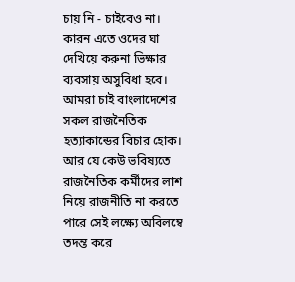চায় নি - চাইবেও না। কারন এতে ওদের ঘা দেখিয়ে করুনা ভিক্ষার ব্যবসায় অসুবিধা হবে।
আমরা চাই বাংলাদেশের সকল রাজনৈতিক হত্যাকান্ডের বিচার হোক। আর যে কেউ ভবিষ্যতে রাজনৈতিক কর্মীদের লাশ নিয়ে রাজনীতি না করতে পারে সেই লক্ষ্যে অবিলম্বে তদন্ত করে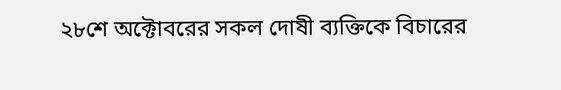২৮শে অক্টোবরের সকল দোষী ব্যক্তিকে বিচারের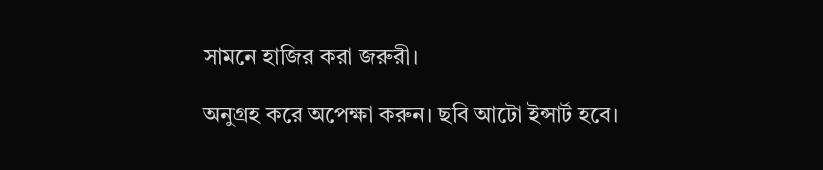সামনে হাজির করা জরুরী।

অনুগ্রহ করে অপেক্ষা করুন। ছবি আটো ইন্সার্ট হবে।